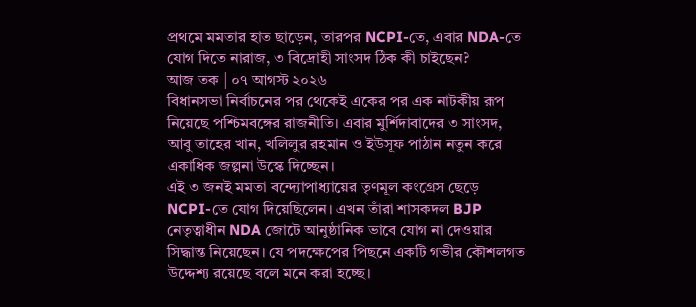প্রথমে মমতার হাত ছাড়েন, তারপর NCPI-তে, এবার NDA-তে যোগ দিতে নারাজ, ৩ বিদ্রোহী সাংসদ ঠিক কী চাইছেন?
আজ তক | ০৭ আগস্ট ২০২৬
বিধানসভা নির্বাচনের পর থেকেই একের পর এক নাটকীয় রূপ নিয়েছে পশ্চিমবঙ্গের রাজনীতি। এবার মুর্শিদাবাদের ৩ সাংসদ, আবু তাহের খান, খলিলুর রহমান ও ইউসূফ পাঠান নতুন করে একাধিক জল্পনা উস্কে দিচ্ছেন।
এই ৩ জনই মমতা বন্দ্যোপাধ্যায়ের তৃণমূল কংগ্রেস ছেড়ে NCPI-তে যোগ দিয়েছিলেন। এখন তাঁরা শাসকদল BJP নেতৃত্বাধীন NDA জোটে আনুষ্ঠানিক ভাবে যোগ না দেওয়ার সিদ্ধান্ত নিয়েছেন। যে পদক্ষেপের পিছনে একটি গভীর কৌশলগত উদ্দেশ্য রয়েছে বলে মনে করা হচ্ছে।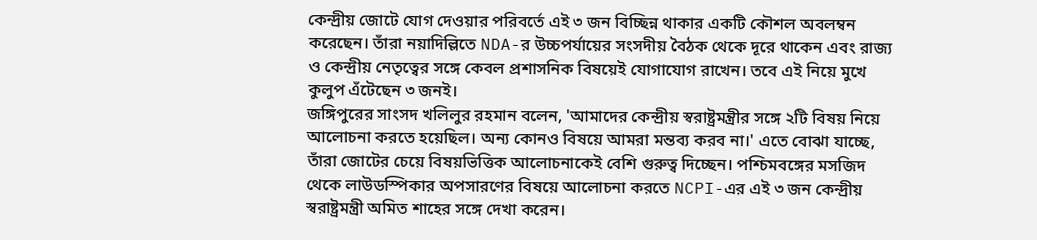কেন্দ্রীয় জোটে যোগ দেওয়ার পরিবর্তে এই ৩ জন বিচ্ছিন্ন থাকার একটি কৌশল অবলম্বন করেছেন। তাঁরা নয়াদিল্লিতে NDA-র উচ্চপর্যায়ের সংসদীয় বৈঠক থেকে দূরে থাকেন এবং রাজ্য ও কেন্দ্রীয় নেতৃত্বের সঙ্গে কেবল প্রশাসনিক বিষয়েই যোগাযোগ রাখেন। তবে এই নিয়ে মুখে কুলুপ এঁটেছেন ৩ জনই।
জঙ্গিপুরের সাংসদ খলিলুর রহমান বলেন, 'আমাদের কেন্দ্রীয় স্বরাষ্ট্রমন্ত্রীর সঙ্গে ২টি বিষয় নিয়ে আলোচনা করতে হয়েছিল। অন্য কোনও বিষয়ে আমরা মন্তব্য করব না।' এতে বোঝা যাচ্ছে, তাঁরা জোটের চেয়ে বিষয়ভিত্তিক আলোচনাকেই বেশি গুরুত্ব দিচ্ছেন। পশ্চিমবঙ্গের মসজিদ থেকে লাউডস্পিকার অপসারণের বিষয়ে আলোচনা করতে NCPI-এর এই ৩ জন কেন্দ্রীয় স্বরাষ্ট্রমন্ত্রী অমিত শাহের সঙ্গে দেখা করেন।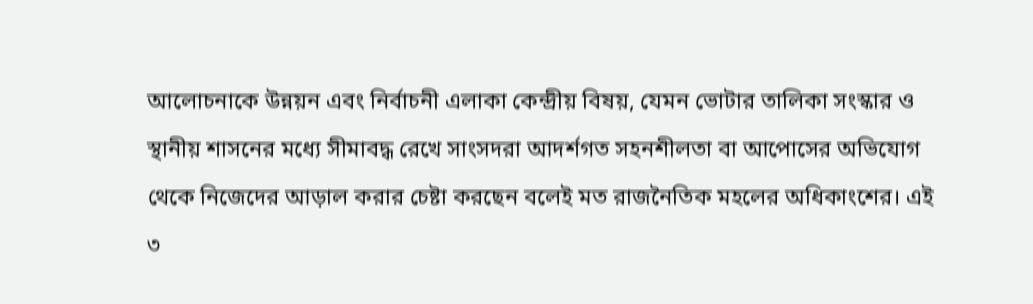আলোচনাকে উন্নয়ন এবং নির্বাচনী এলাকা কেন্দ্রীয় বিষয়, যেমন ভোটার তালিকা সংস্কার ও স্থানীয় শাসনের মধ্যে সীমাবদ্ধ রেখে সাংসদরা আদর্শগত সহনশীলতা বা আপোসের অভিযোগ থেকে নিজেদের আড়াল করার চেষ্টা করছেন বলেই মত রাজনৈতিক মহলের অধিকাংশের। এই ৩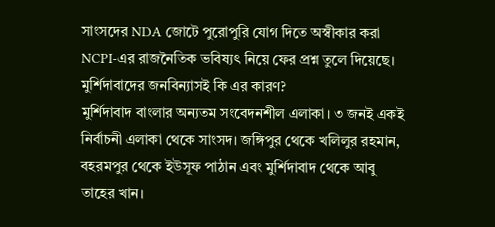সাংসদের NDA জোটে পুরোপুরি যোগ দিতে অস্বীকার করা NCPI-এর রাজনৈতিক ভবিষ্যৎ নিয়ে ফের প্রশ্ন তুলে দিয়েছে।
মুর্শিদাবাদের জনবিন্যাসই কি এর কারণ?
মুর্শিদাবাদ বাংলার অন্যতম সংবেদনশীল এলাকা। ৩ জনই একই নির্বাচনী এলাকা থেকে সাংসদ। জঙ্গিপুর থেকে খলিলুর রহমান, বহরমপুর থেকে ইউসূফ পাঠান এবং মুর্শিদাবাদ থেকে আবু তাহের খান।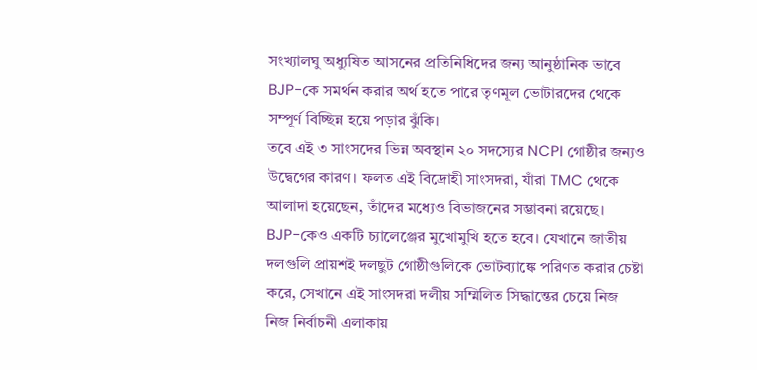সংখ্যালঘু অধ্যুষিত আসনের প্রতিনিধিদের জন্য আনুষ্ঠানিক ভাবে BJP-কে সমর্থন করার অর্থ হতে পারে তৃণমূল ভোটারদের থেকে সম্পূর্ণ বিচ্ছিন্ন হয়ে পড়ার ঝুঁকি।
তবে এই ৩ সাংসদের ভিন্ন অবস্থান ২০ সদস্যের NCPI গোষ্ঠীর জন্যও উদ্বেগের কারণ। ফলত এই বিদ্রোহী সাংসদরা, যাঁরা TMC থেকে আলাদা হয়েছেন, তাঁদের মধ্যেও বিভাজনের সম্ভাবনা রয়েছে।
BJP-কেও একটি চ্যালেঞ্জের মুখোমুখি হতে হবে। যেখানে জাতীয় দলগুলি প্রায়শই দলছুট গোষ্ঠীগুলিকে ভোটব্যাঙ্কে পরিণত করার চেষ্টা করে, সেখানে এই সাংসদরা দলীয় সম্মিলিত সিদ্ধান্তের চেয়ে নিজ নিজ নির্বাচনী এলাকায়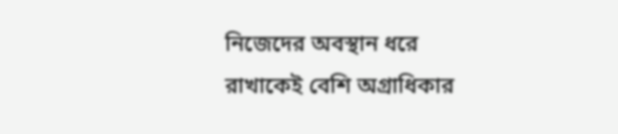নিজেদের অবস্থান ধরে রাখাকেই বেশি অগ্রাধিকার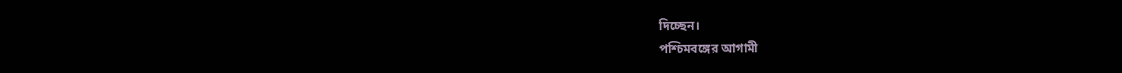দিচ্ছেন।
পশ্চিমবঙ্গের আগামী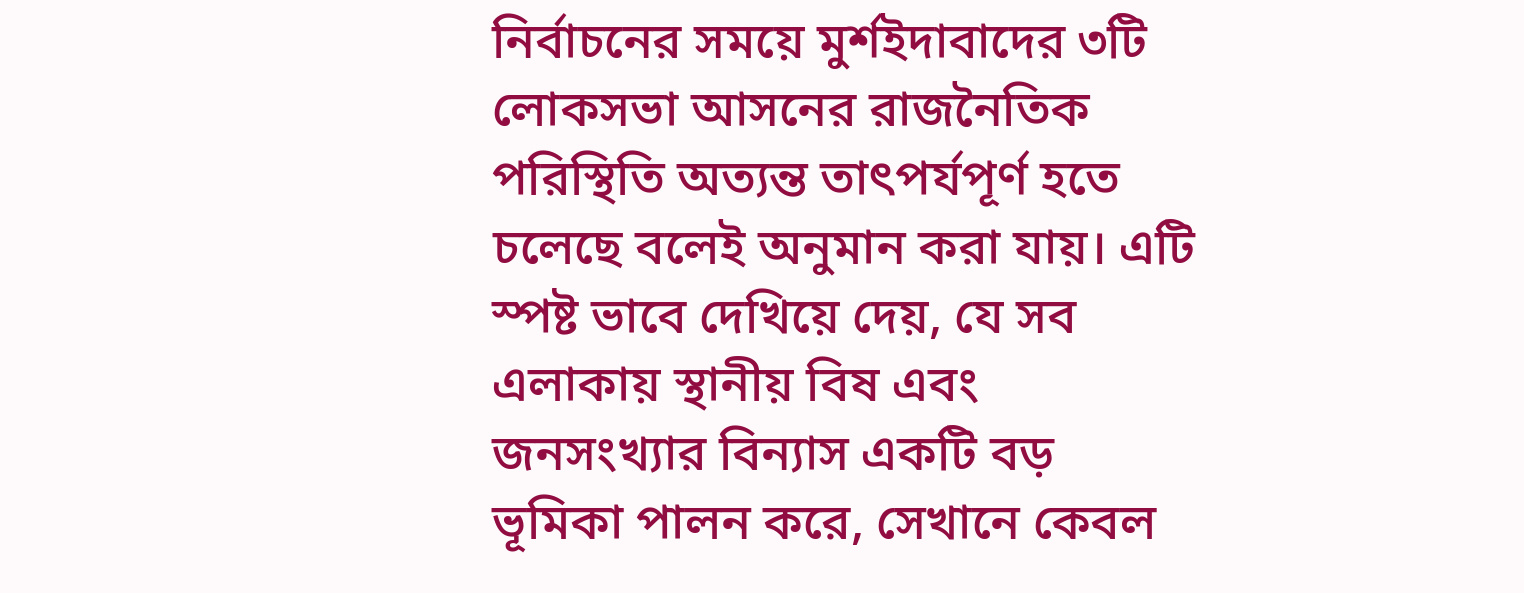নির্বাচনের সময়ে মুর্শইদাবাদের ৩টি লোকসভা আসনের রাজনৈতিক পরিস্থিতি অত্যন্ত তাৎপর্যপূর্ণ হতে চলেছে বলেই অনুমান করা যায়। এটি স্পষ্ট ভাবে দেখিয়ে দেয়, যে সব এলাকায় স্থানীয় বিষ এবং জনসংখ্যার বিন্যাস একটি বড় ভূমিকা পালন করে, সেখানে কেবল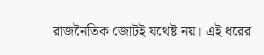রাজনৈতিক জোটই যথেষ্ট নয়। এই ধরের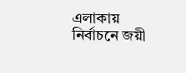এলাকায় নির্বাচনে জয়ী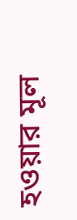হওয়ার মূল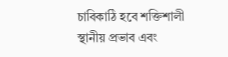চাবিকাঠি হবে শক্তিশালী স্থানীয় প্রভাব এবং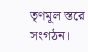তৃণমূল স্তরে সংগঠন।